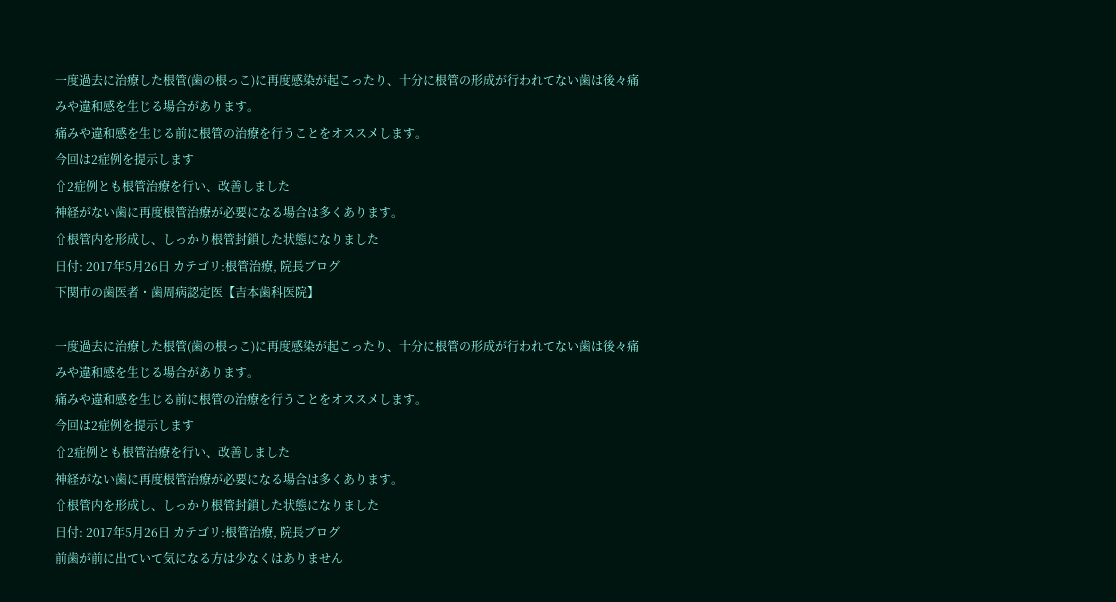一度過去に治療した根管(歯の根っこ)に再度感染が起こったり、十分に根管の形成が行われてない歯は後々痛みや違和感を生じる場合があります。
痛みや違和感を生じる前に根管の治療を行うことをオススメします。
今回は2症例を提示します
⇧2症例とも根管治療を行い、改善しました
神経がない歯に再度根管治療が必要になる場合は多くあります。
⇧根管内を形成し、しっかり根管封鎖した状態になりました
日付: 2017年5月26日 カテゴリ:根管治療, 院長ブログ
下関市の歯医者・歯周病認定医【吉本歯科医院】

一度過去に治療した根管(歯の根っこ)に再度感染が起こったり、十分に根管の形成が行われてない歯は後々痛みや違和感を生じる場合があります。
痛みや違和感を生じる前に根管の治療を行うことをオススメします。
今回は2症例を提示します
⇧2症例とも根管治療を行い、改善しました
神経がない歯に再度根管治療が必要になる場合は多くあります。
⇧根管内を形成し、しっかり根管封鎖した状態になりました
日付: 2017年5月26日 カテゴリ:根管治療, 院長ブログ
前歯が前に出ていて気になる方は少なくはありません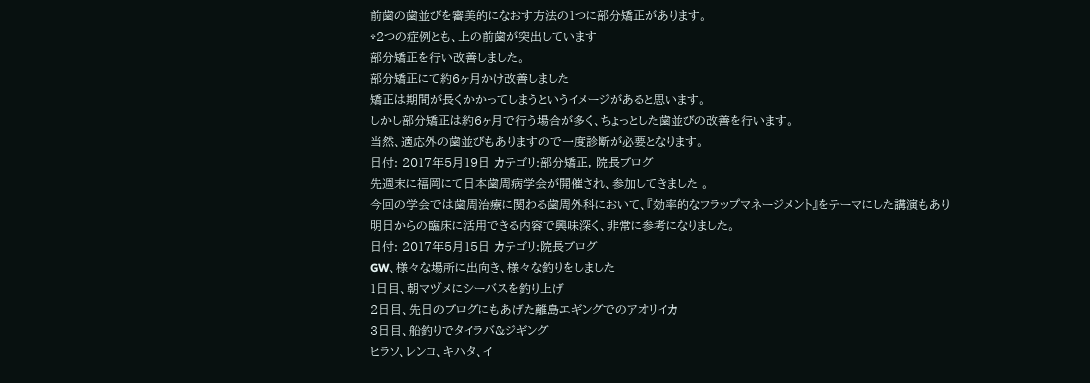前歯の歯並びを審美的になおす方法の1つに部分矯正があります。
⇧2つの症例とも、上の前歯が突出しています
部分矯正を行い改善しました。
部分矯正にて約6ヶ月かけ改善しました
矯正は期間が長くかかってしまうというイメージがあると思います。
しかし部分矯正は約6ヶ月で行う場合が多く、ちょっとした歯並びの改善を行います。
当然、適応外の歯並びもありますので一度診断が必要となります。
日付: 2017年5月19日 カテゴリ:部分矯正, 院長ブログ
先週末に福岡にて日本歯周病学会が開催され、参加してきました 。
今回の学会では歯周治療に関わる歯周外科において、『効率的なフラップマネージメント』をテーマにした講演もあり
明日からの臨床に活用できる内容で興味深く、非常に参考になりました。
日付: 2017年5月15日 カテゴリ:院長ブログ
GW、様々な場所に出向き、様々な釣りをしました
1日目、朝マヅメにシーバスを釣り上げ
2日目、先日のブログにもあげた離島エギングでのアオリイカ
3日目、船釣りでタイラバ&ジギング
ヒラソ、レンコ、キハタ、イ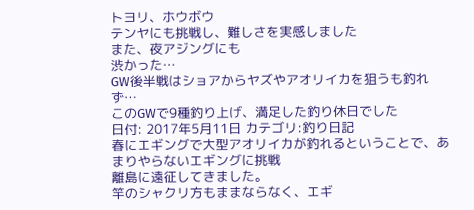トヨリ、ホウボウ
テンヤにも挑戦し、難しさを実感しました
また、夜アジングにも
渋かった…
GW後半戦はショアからヤズやアオリイカを狙うも釣れず…
このGWで9種釣り上げ、満足した釣り休日でした
日付: 2017年5月11日 カテゴリ:釣り日記
春にエギングで大型アオリイカが釣れるということで、あまりやらないエギングに挑戦
離島に遠征してきました。
竿のシャクリ方もままならなく、エギ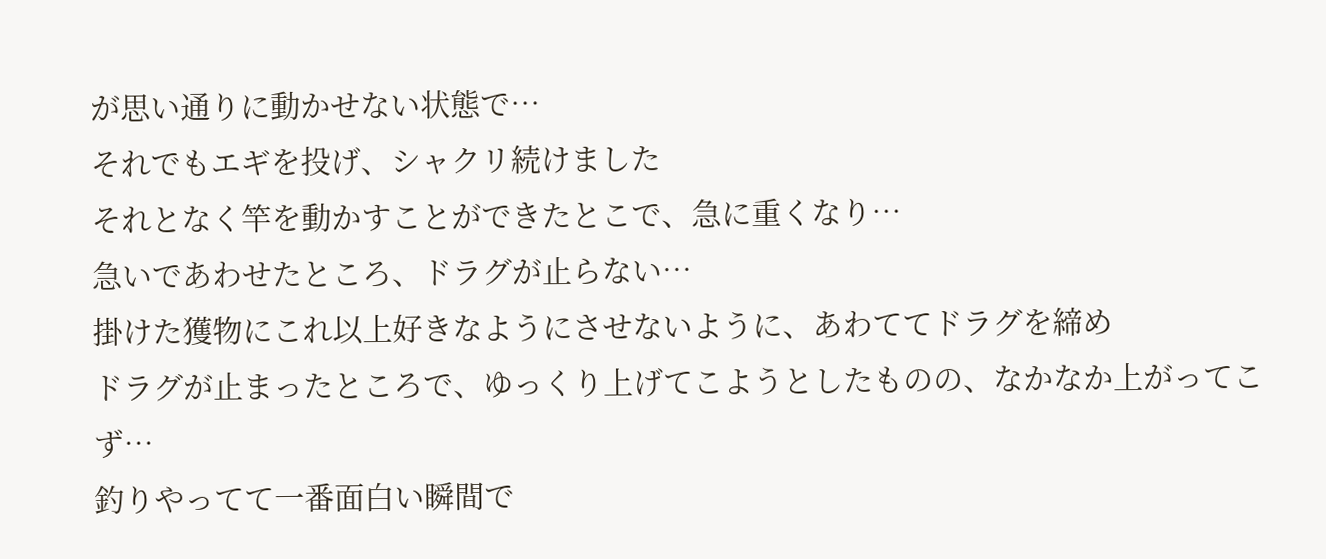が思い通りに動かせない状態で…
それでもエギを投げ、シャクリ続けました
それとなく竿を動かすことができたとこで、急に重くなり…
急いであわせたところ、ドラグが止らない…
掛けた獲物にこれ以上好きなようにさせないように、あわててドラグを締め
ドラグが止まったところで、ゆっくり上げてこようとしたものの、なかなか上がってこず…
釣りやってて一番面白い瞬間で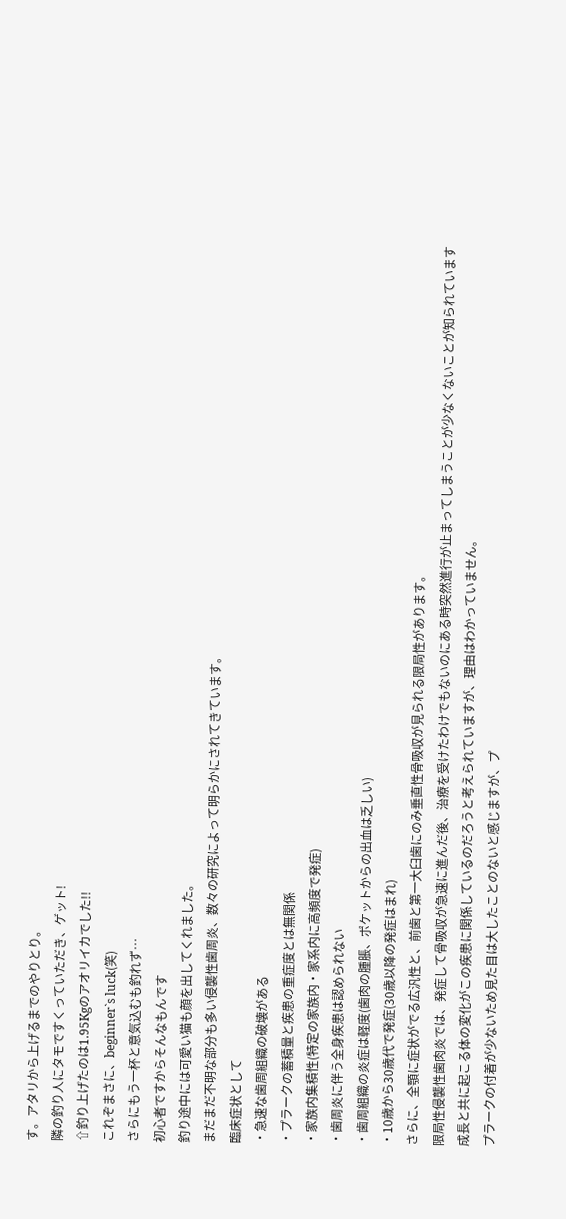す。アタリから上げるまでのやりとり。
隣の釣り人にタモですくっていただき、ゲット!
⇧釣り上げたのは1.95Kgのアオリイカでした!!
これぞまさに、beginner`s luck(笑)
さらにもう一杯と意気込むも釣れず…
初心者ですからそんなもんです
釣り途中には可愛い猫も顔を出してくれました。
まだまだ不明な部分も多い侵襲性歯周炎、数々の研究によって明らかにされてきています。
臨床症状として
・急速な歯周組織の破壊がある
・プラークの蓄積量と疾患の重症度とは無関係
・家族内集積性(特定の家族内・家系内に高頻度で発症)
・歯周炎に伴う全身疾患は認められない
・歯周組織の炎症は軽度(歯肉の腫脹、ポケットからの出血は乏しい)
・10歳から30歳代で発症(30歳以降の発症はまれ)
さらに、全顎に症状がでる広汎性と、前歯と第一大臼歯にのみ垂直性骨吸収が見られる限局性があります。
限局性侵襲性歯肉炎では、発症して骨吸収が急速に進んだ後、治療を受けたわけでもないのにある時突然進行が止まってしまうことが少なくないことが知られています
成長と共に起こる体の変化がこの疾患に関係しているのだろうと考えられていますが、理由はわかっていません。
プラークの付着が少ないため見た目は大したことのないと感じますが、プ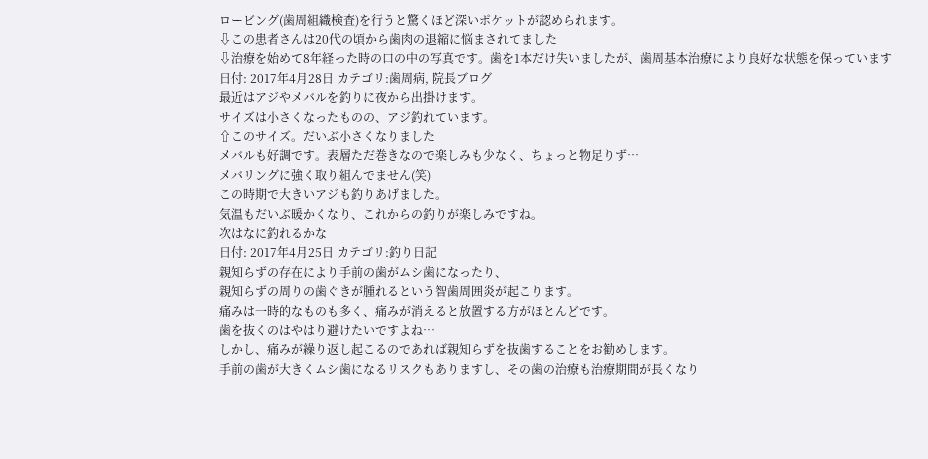ロービング(歯周組織検査)を行うと驚くほど深いポケットが認められます。
⇩この患者さんは20代の頃から歯肉の退縮に悩まされてました
⇩治療を始めて8年経った時の口の中の写真です。歯を1本だけ失いましたが、歯周基本治療により良好な状態を保っています
日付: 2017年4月28日 カテゴリ:歯周病, 院長ブログ
最近はアジやメバルを釣りに夜から出掛けます。
サイズは小さくなったものの、アジ釣れています。
⇧このサイズ。だいぶ小さくなりました
メバルも好調です。表層ただ巻きなので楽しみも少なく、ちょっと物足りず…
メバリングに強く取り組んでません(笑)
この時期で大きいアジも釣りあげました。
気温もだいぶ暖かくなり、これからの釣りが楽しみですね。
次はなに釣れるかな
日付: 2017年4月25日 カテゴリ:釣り日記
親知らずの存在により手前の歯がムシ歯になったり、
親知らずの周りの歯ぐきが腫れるという智歯周囲炎が起こります。
痛みは一時的なものも多く、痛みが消えると放置する方がほとんどです。
歯を抜くのはやはり避けたいですよね…
しかし、痛みが繰り返し起こるのであれば親知らずを抜歯することをお勧めします。
手前の歯が大きくムシ歯になるリスクもありますし、その歯の治療も治療期間が長くなり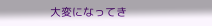大変になってき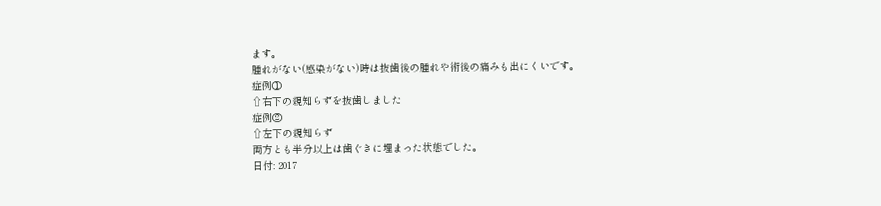ます。
腫れがない(感染がない)時は抜歯後の腫れや術後の痛みも出にくいです。
症例①
⇧右下の親知らずを抜歯しました
症例②
⇧左下の親知らず
両方とも半分以上は歯ぐきに埋まった状態でした。
日付: 2017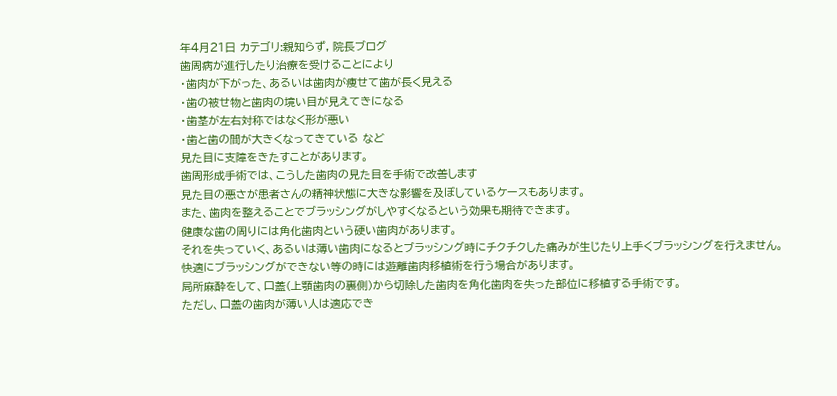年4月21日 カテゴリ:親知らず, 院長ブログ
歯周病が進行したり治療を受けることにより
・歯肉が下がった、あるいは歯肉が痩せて歯が長く見える
・歯の被せ物と歯肉の境い目が見えてきになる
・歯茎が左右対称ではなく形が悪い
・歯と歯の間が大きくなってきている など
見た目に支障をきたすことがあります。
歯周形成手術では、こうした歯肉の見た目を手術で改善します
見た目の悪さが患者さんの精神状態に大きな影響を及ぼしているケースもあります。
また、歯肉を整えることでブラッシングがしやすくなるという効果も期待できます。
健康な歯の周りには角化歯肉という硬い歯肉があります。
それを失っていく、あるいは薄い歯肉になるとブラッシング時にチクチクした痛みが生じたり上手くブラッシングを行えません。
快適にブラッシングができない等の時には遊離歯肉移植術を行う場合があります。
局所麻酔をして、口蓋(上顎歯肉の裏側)から切除した歯肉を角化歯肉を失った部位に移植する手術です。
ただし、口蓋の歯肉が薄い人は適応でき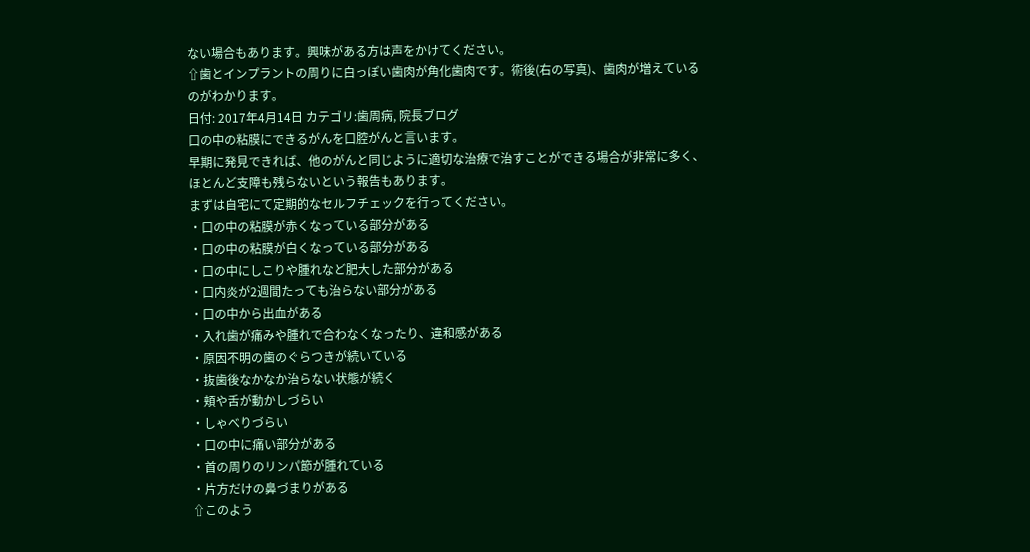ない場合もあります。興味がある方は声をかけてください。
⇧歯とインプラントの周りに白っぽい歯肉が角化歯肉です。術後(右の写真)、歯肉が増えているのがわかります。
日付: 2017年4月14日 カテゴリ:歯周病, 院長ブログ
口の中の粘膜にできるがんを口腔がんと言います。
早期に発見できれば、他のがんと同じように適切な治療で治すことができる場合が非常に多く、ほとんど支障も残らないという報告もあります。
まずは自宅にて定期的なセルフチェックを行ってください。
・口の中の粘膜が赤くなっている部分がある
・口の中の粘膜が白くなっている部分がある
・口の中にしこりや腫れなど肥大した部分がある
・口内炎が2週間たっても治らない部分がある
・口の中から出血がある
・入れ歯が痛みや腫れで合わなくなったり、違和感がある
・原因不明の歯のぐらつきが続いている
・抜歯後なかなか治らない状態が続く
・頬や舌が動かしづらい
・しゃべりづらい
・口の中に痛い部分がある
・首の周りのリンパ節が腫れている
・片方だけの鼻づまりがある
⇧このよう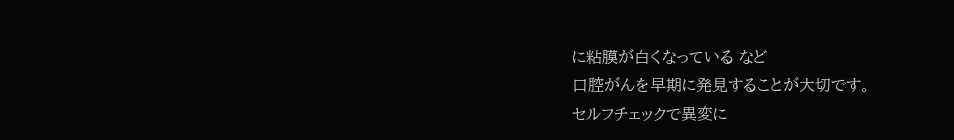に粘膜が白くなっている など
口腔がんを早期に発見することが大切です。
セルフチェックで異変に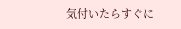気付いたらすぐに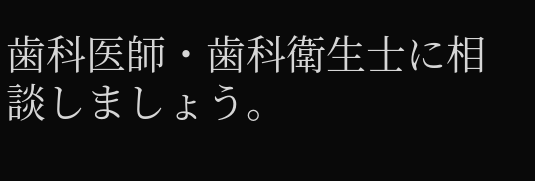歯科医師・歯科衛生士に相談しましょう。